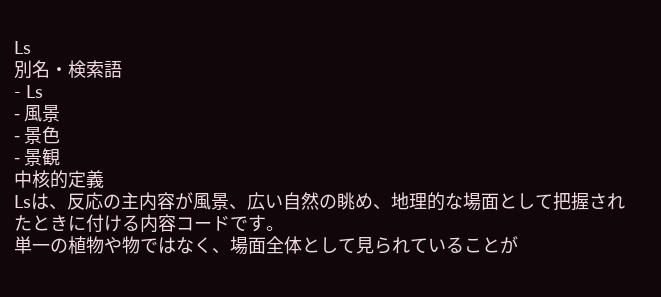Ls
別名・検索語
- Ls
- 風景
- 景色
- 景観
中核的定義
Lsは、反応の主内容が風景、広い自然の眺め、地理的な場面として把握されたときに付ける内容コードです。
単一の植物や物ではなく、場面全体として見られていることが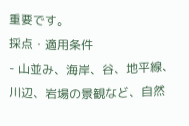重要です。
採点・適用条件
- 山並み、海岸、谷、地平線、川辺、岩場の景観など、自然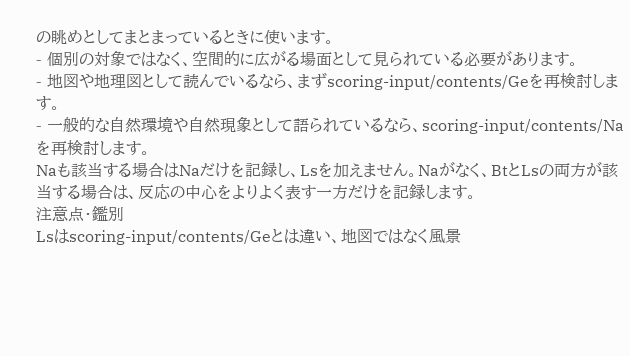の眺めとしてまとまっているときに使います。
- 個別の対象ではなく、空間的に広がる場面として見られている必要があります。
- 地図や地理図として読んでいるなら、まずscoring-input/contents/Geを再検討します。
- 一般的な自然環境や自然現象として語られているなら、scoring-input/contents/Naを再検討します。
Naも該当する場合はNaだけを記録し、Lsを加えません。Naがなく、BtとLsの両方が該当する場合は、反応の中心をよりよく表す一方だけを記録します。
注意点・鑑別
Lsはscoring-input/contents/Geとは違い、地図ではなく風景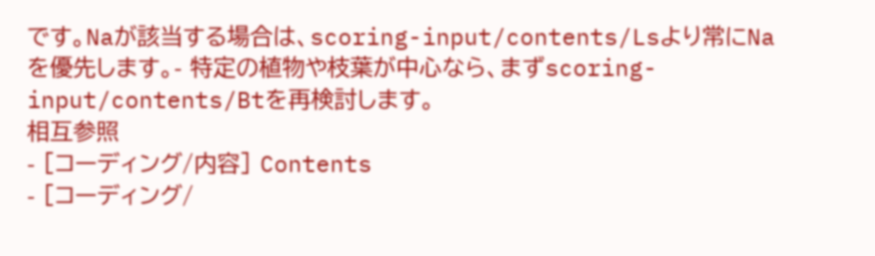です。Naが該当する場合は、scoring-input/contents/Lsより常にNaを優先します。- 特定の植物や枝葉が中心なら、まずscoring-input/contents/Btを再検討します。
相互参照
- [コーディング/内容] Contents
- [コーディング/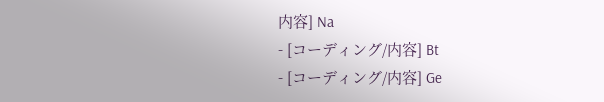内容] Na
- [コーディング/内容] Bt
- [コーディング/内容] Ge